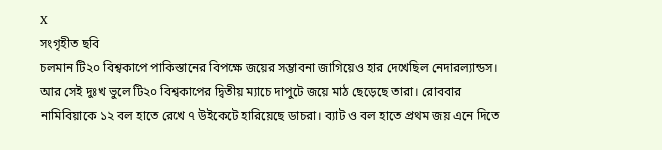X
সংগৃহীত ছবি
চলমান টি২০ বিশ্বকাপে পাকিস্তানের বিপক্ষে জয়ের সম্ভাবনা জাগিয়েও হার দেখেছিল নেদারল্যান্ডস। আর সেই দুঃখ ভুলে টি২০ বিশ্বকাপের দ্বিতীয় ম্যাচে দাপুটে জয়ে মাঠ ছেড়েছে তারা। রোববার নামিবিয়াকে ১২ বল হাতে রেখে ৭ উইকেটে হারিয়েছে ডাচরা। ব্যাট ও বল হাতে প্রথম জয় এনে দিতে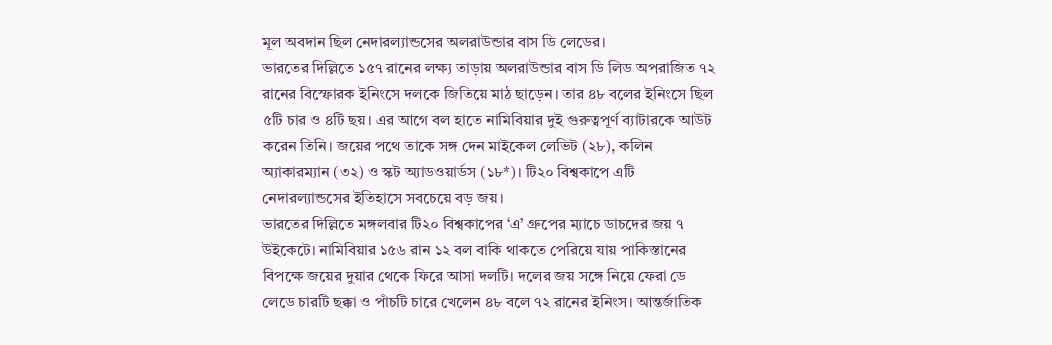মূল অবদান ছিল নেদারল্যান্ডসের অলরাউন্ডার বাস ডি লেডের।
ভারতের দিল্লিতে ১৫৭ রানের লক্ষ্য তাড়ায় অলরাউন্ডার বাস ডি লিড অপরাজিত ৭২ রানের বিস্ফোরক ইনিংসে দলকে জিতিয়ে মাঠ ছাড়েন। তার ৪৮ বলের ইনিংসে ছিল ৫টি চার ও ৪টি ছয়। এর আগে বল হাতে নামিবিয়ার দুই গুরুত্বপূর্ণ ব্যাটারকে আউট করেন তিনি। জয়ের পথে তাকে সঙ্গ দেন মাইকেল লেভিট (২৮), কলিন অ্যাকারম্যান (৩২) ও স্কট অ্যাডওয়ার্ডস (১৮*)। টি২০ বিশ্বকাপে এটি নেদারল্যান্ডসের ইতিহাসে সবচেয়ে বড় জয়।
ভারতের দিল্লিতে মঙ্গলবার টি২০ বিশ্বকাপের ‘এ’ গ্রুপের ম্যাচে ডাচদের জয় ৭ উইকেটে। নামিবিয়ার ১৫৬ রান ১২ বল বাকি থাকতে পেরিয়ে যায় পাকিস্তানের বিপক্ষে জয়ের দুয়ার থেকে ফিরে আসা দলটি। দলের জয় সঙ্গে নিয়ে ফেরা ডে লেডে চারটি ছক্কা ও পাঁচটি চারে খেলেন ৪৮ বলে ৭২ রানের ইনিংস। আন্তর্জাতিক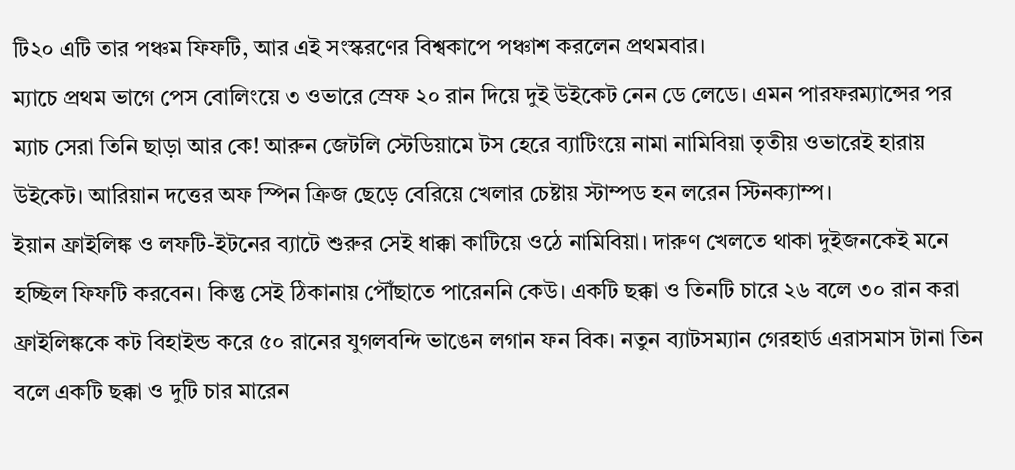টি২০ এটি তার পঞ্চম ফিফটি, আর এই সংস্করণের বিশ্বকাপে পঞ্চাশ করলেন প্রথমবার।
ম্যাচে প্রথম ভাগে পেস বোলিংয়ে ৩ ওভারে স্রেফ ২০ রান দিয়ে দুই উইকেট নেন ডে লেডে। এমন পারফরম্যান্সের পর ম্যাচ সেরা তিনি ছাড়া আর কে! আরুন জেটলি স্টেডিয়ামে টস হেরে ব্যাটিংয়ে নামা নামিবিয়া তৃতীয় ওভারেই হারায় উইকেট। আরিয়ান দত্তের অফ স্পিন ক্রিজ ছেড়ে বেরিয়ে খেলার চেষ্টায় স্টাম্পড হন লরেন স্টিনক্যাম্প।
ইয়ান ফ্রাইলিঙ্ক ও লফটি-ইটনের ব্যাটে শুরুর সেই ধাক্কা কাটিয়ে ওঠে নামিবিয়া। দারুণ খেলতে থাকা দুইজনকেই মনে হচ্ছিল ফিফটি করবেন। কিন্তু সেই ঠিকানায় পৌঁছাতে পারেননি কেউ। একটি ছক্কা ও তিনটি চারে ২৬ বলে ৩০ রান করা ফ্রাইলিঙ্ককে কট বিহাইন্ড করে ৫০ রানের যুগলবন্দি ভাঙেন লগান ফন বিক। নতুন ব্যাটসম্যান গেরহার্ড এরাসমাস টানা তিন বলে একটি ছক্কা ও দুটি চার মারেন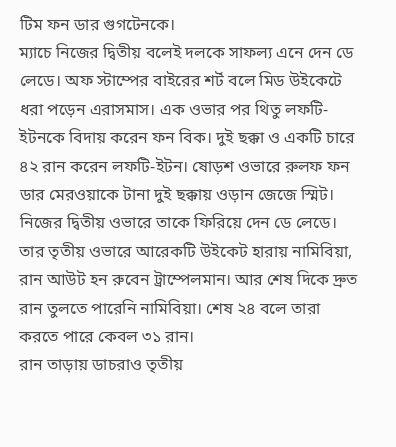টিম ফন ডার গুগটেনকে।
ম্যাচে নিজের দ্বিতীয় বলেই দলকে সাফল্য এনে দেন ডে লেডে। অফ স্টাম্পের বাইরের শর্ট বলে মিড উইকেটে ধরা পড়েন এরাসমাস। এক ওভার পর থিতু লফটি-ইটনকে বিদায় করেন ফন বিক। দুই ছক্কা ও একটি চারে ৪২ রান করেন লফটি-ইটন। ষোড়শ ওভারে রুলফ ফন ডার মেরওয়াকে টানা দুই ছক্কায় ওড়ান জেজে স্মিট। নিজের দ্বিতীয় ওভারে তাকে ফিরিয়ে দেন ডে লেডে। তার তৃতীয় ওভারে আরেকটি উইকেট হারায় নামিবিয়া, রান আউট হন রুবেন ট্রাম্পেলমান। আর শেষ দিকে দ্রুত রান তুলতে পারেনি নামিবিয়া। শেষ ২৪ বলে তারা করতে পারে কেবল ৩১ রান।
রান তাড়ায় ডাচরাও তৃতীয়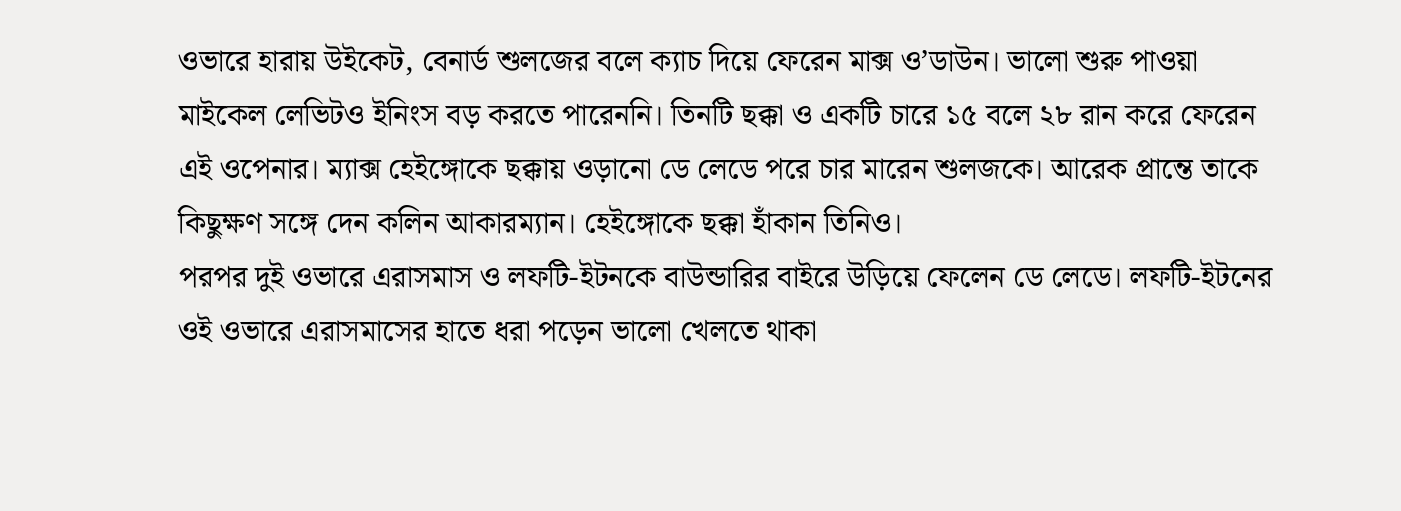ওভারে হারায় উইকেট, বেনার্ড শুলজের বলে ক্যাচ দিয়ে ফেরেন মাক্স ও’ডাউন। ভালো শুরু পাওয়া মাইকেল লেভিটও ইনিংস বড় করতে পারেননি। তিনটি ছক্কা ও একটি চারে ১৫ বলে ২৮ রান করে ফেরেন এই ওপেনার। ম্যাক্স হেইঙ্গোকে ছক্কায় ওড়ানো ডে লেডে পরে চার মারেন শুলজকে। আরেক প্রান্তে তাকে কিছুক্ষণ সঙ্গে দেন কলিন আকারম্যান। হেইঙ্গোকে ছক্কা হাঁকান তিনিও।
পরপর দুই ওভারে এরাসমাস ও লফটি-ইটনকে বাউন্ডারির বাইরে উড়িয়ে ফেলেন ডে লেডে। লফটি-ইটনের ওই ওভারে এরাসমাসের হাতে ধরা পড়েন ভালো খেলতে থাকা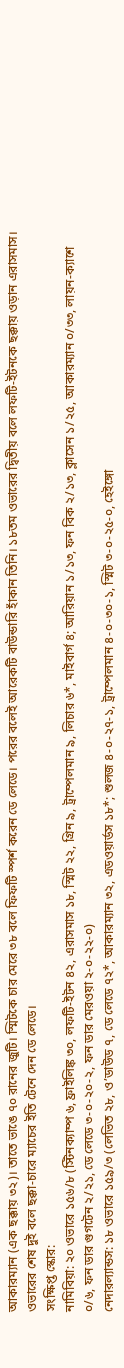আকারম্যান (এক ছক্কায় ৩২)। তাতে ভাঙে ৭০ রানের জুটি। স্মিটকে চার মেরে ৩৮ বলে ফিফটি স্পর্শ করেন ডে লেডে। পরের বলেই আরেকটি বাউন্ডারি হাঁকান তিনি। ১৮তম ওভারের দ্বিতীয় বলে লফটি-ইটনকে ছক্কায় ওড়ান এরাসমাস। ওভারের শেষ দুই বলে ছক্কা-চারে ম্যাচের ইতি টেনে দেন ডে লেডে।
সংক্ষিপ্ত স্কোর:
নামিবিয়া: ২০ ওভারে ১৫৬/৮ (স্টিনক্যাম্প ৬, ফ্রাইলিঙ্ক ৩০, লফটি-ইটন ৪২, এরাসমাস ১৮, স্মিট ২২, গ্রিন ৯, ট্রাম্পেলমান ৯, লিচার ৬*, মাইবার্গ ৪; আরিয়ান ১/১৩, ফন বিক ২/১৩, ক্লাসেন ১/২৫, আকারম্যান ০/৩৩, লায়ন-ক্যাশে ০/৬, ফন ডার গুগটেন ২/২১, ডে লেডে ৩-০-২০-২, ফন ডার মেরওয়া ২-০-২২-০)
নেদারল্যান্ডস: ১৮ ওভারে ১৫৯/৩ (লেভিত ২৮, ও’ডাউড ৭, ডে লেডে ৭২*, আকারম্যান ৩২, এডওয়ার্ডস ১৮*; শুলজ ৪-০-২৭-১, ট্রাম্পেলমান ৪-০-৩০-১, স্মিট ৩-০-২৫-০, হেইঙ্গো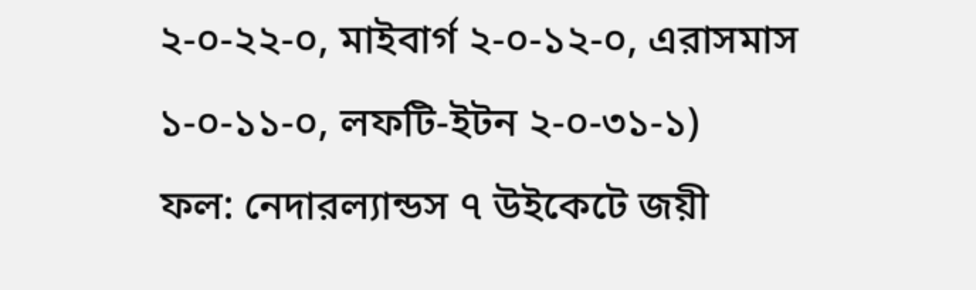২-০-২২-০, মাইবার্গ ২-০-১২-০, এরাসমাস ১-০-১১-০, লফটি-ইটন ২-০-৩১-১)
ফল: নেদারল্যান্ডস ৭ উইকেটে জয়ী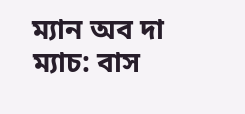ম্যান অব দা ম্যাচ: বাস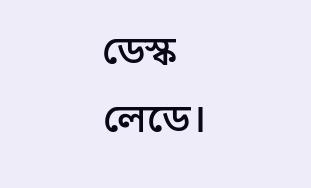ডেস্ক লেডে।